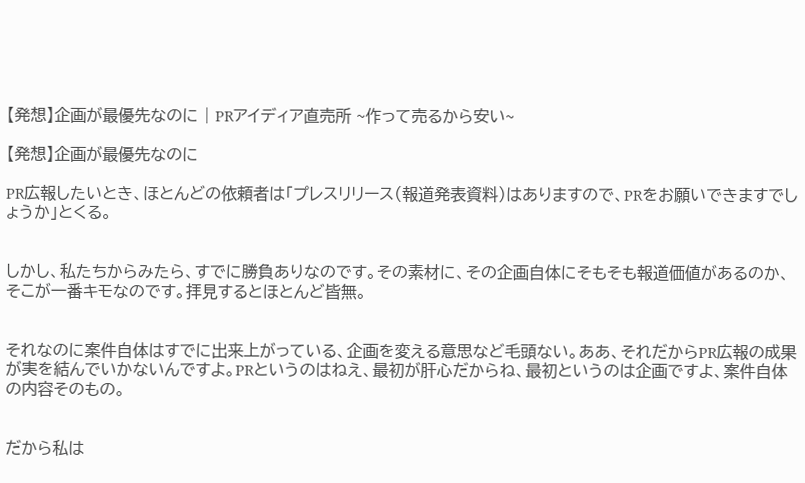【発想】企画が最優先なのに | PRアイディア直売所 ~作って売るから安い~

【発想】企画が最優先なのに

PR広報したいとき、ほとんどの依頼者は「プレスリリース(報道発表資料)はありますので、PRをお願いできますでしょうか」とくる。


しかし、私たちからみたら、すでに勝負ありなのです。その素材に、その企画自体にそもそも報道価値があるのか、そこが一番キモなのです。拝見するとほとんど皆無。


それなのに案件自体はすでに出来上がっている、企画を変える意思など毛頭ない。ああ、それだからPR広報の成果が実を結んでいかないんですよ。PRというのはねえ、最初が肝心だからね、最初というのは企画ですよ、案件自体の内容そのもの。


だから私は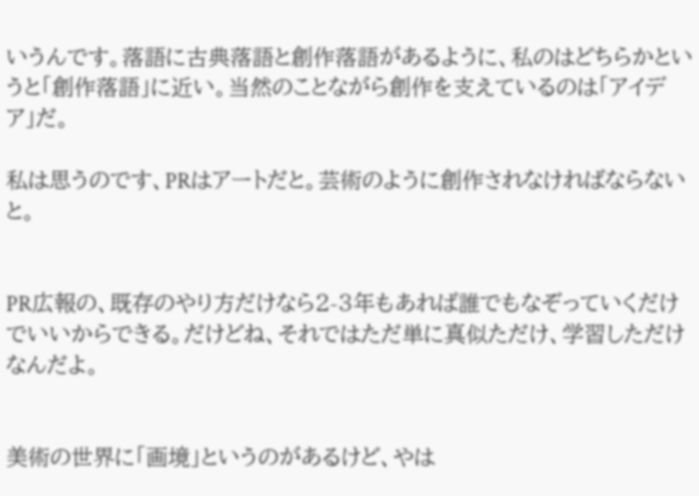いうんです。落語に古典落語と創作落語があるように、私のはどちらかというと「創作落語」に近い。当然のことながら創作を支えているのは「アイデア」だ。

私は思うのです、PRはアートだと。芸術のように創作されなければならないと。


PR広報の、既存のやり方だけなら2-3年もあれば誰でもなぞっていくだけでいいからできる。だけどね、それではただ単に真似ただけ、学習しただけなんだよ。


美術の世界に「画境」というのがあるけど、やは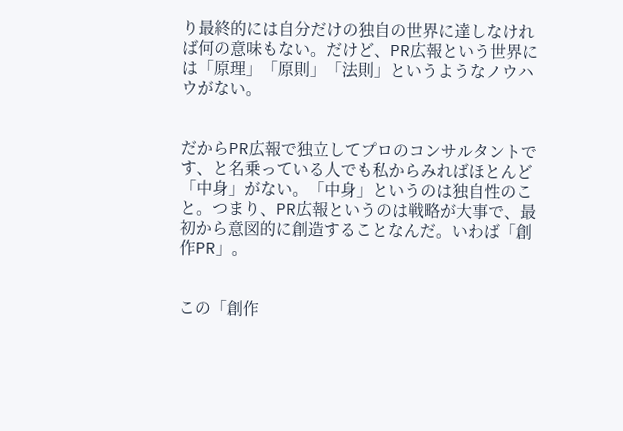り最終的には自分だけの独自の世界に達しなければ何の意味もない。だけど、PR広報という世界には「原理」「原則」「法則」というようなノウハウがない。


だからPR広報で独立してプロのコンサルタントです、と名乗っている人でも私からみればほとんど「中身」がない。「中身」というのは独自性のこと。つまり、PR広報というのは戦略が大事で、最初から意図的に創造することなんだ。いわば「創作PR」。


この「創作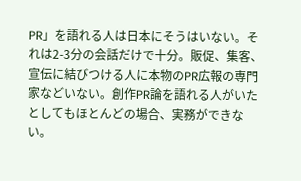PR」を語れる人は日本にそうはいない。それは2-3分の会話だけで十分。販促、集客、宣伝に結びつける人に本物のPR広報の専門家などいない。創作PR論を語れる人がいたとしてもほとんどの場合、実務ができない。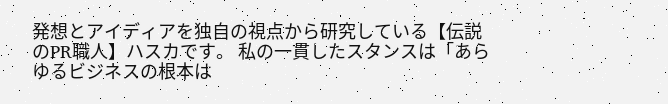発想とアイディアを独自の視点から研究している【伝説のPR職人】ハスカです。 私の一貫したスタンスは「あらゆるビジネスの根本は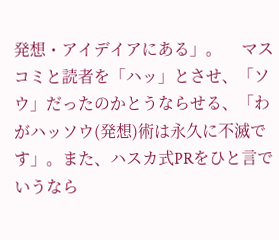発想・アイデイアにある」。     マスコミと読者を「ハッ」とさせ、「ソウ」だったのかとうならせる、「わがハッソウ(発想)術は永久に不滅です」。また、ハスカ式PRをひと言でいうなら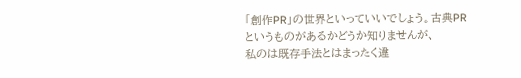「創作PR」の世界といっていいでしょう。古典PRというものがあるかどうか知りませんが、         私のは既存手法とはまったく違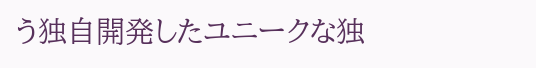う独自開発したユニークな独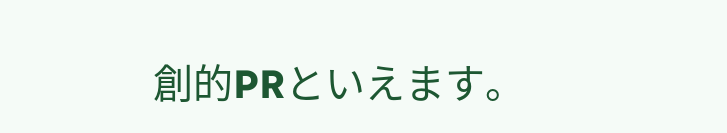創的PRといえます。